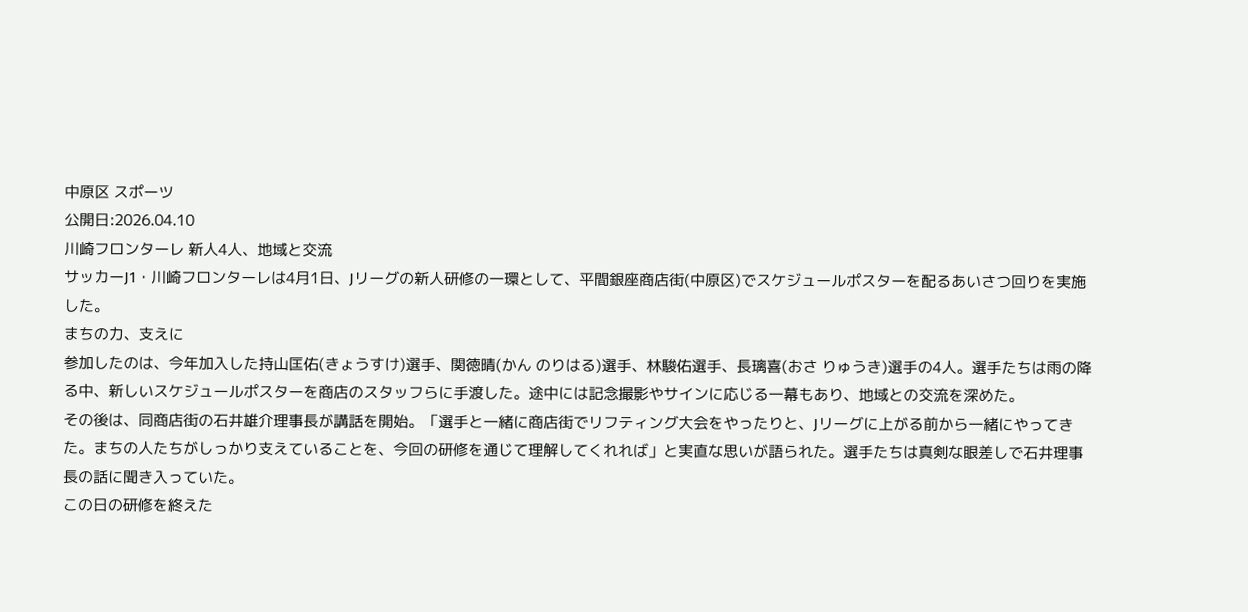中原区 スポーツ
公開日:2026.04.10
川崎フロンターレ 新人4人、地域と交流
サッカーJ1・川崎フロンターレは4月1日、Jリーグの新人研修の一環として、平間銀座商店街(中原区)でスケジュールポスターを配るあいさつ回りを実施した。
まちの力、支えに
参加したのは、今年加入した持山匡佑(きょうすけ)選手、関徳晴(かん のりはる)選手、林駿佑選手、長璃喜(おさ りゅうき)選手の4人。選手たちは雨の降る中、新しいスケジュールポスターを商店のスタッフらに手渡した。途中には記念撮影やサインに応じる一幕もあり、地域との交流を深めた。
その後は、同商店街の石井雄介理事長が講話を開始。「選手と一緒に商店街でリフティング大会をやったりと、Jリーグに上がる前から一緒にやってきた。まちの人たちがしっかり支えていることを、今回の研修を通じて理解してくれれば」と実直な思いが語られた。選手たちは真剣な眼差しで石井理事長の話に聞き入っていた。
この日の研修を終えた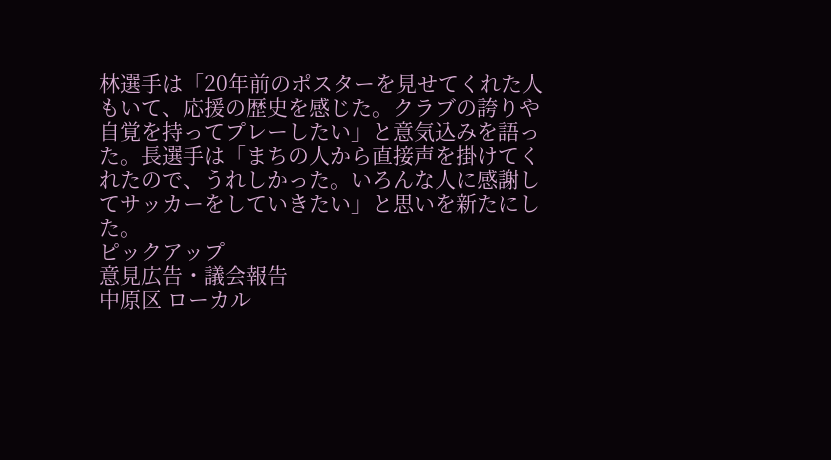林選手は「20年前のポスターを見せてくれた人もいて、応援の歴史を感じた。クラブの誇りや自覚を持ってプレーしたい」と意気込みを語った。長選手は「まちの人から直接声を掛けてくれたので、うれしかった。いろんな人に感謝してサッカーをしていきたい」と思いを新たにした。
ピックアップ
意見広告・議会報告
中原区 ローカル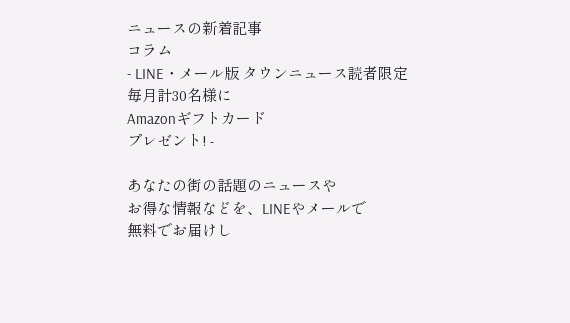ニュースの新着記事
コラム
- LINE・メール版 タウンニュース読者限定
毎月計30名様に
Amazonギフトカード
プレゼント! -

あなたの街の話題のニュースや
お得な情報などを、LINEやメールで
無料でお届けし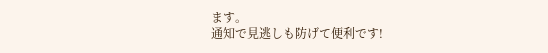ます。
通知で見逃しも防げて便利です!